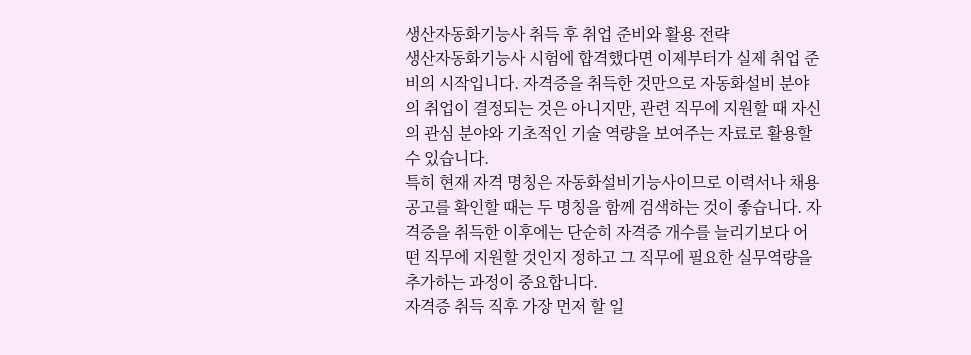생산자동화기능사 취득 후 취업 준비와 활용 전략
생산자동화기능사 시험에 합격했다면 이제부터가 실제 취업 준비의 시작입니다. 자격증을 취득한 것만으로 자동화설비 분야의 취업이 결정되는 것은 아니지만, 관련 직무에 지원할 때 자신의 관심 분야와 기초적인 기술 역량을 보여주는 자료로 활용할 수 있습니다.
특히 현재 자격 명칭은 자동화설비기능사이므로 이력서나 채용공고를 확인할 때는 두 명칭을 함께 검색하는 것이 좋습니다. 자격증을 취득한 이후에는 단순히 자격증 개수를 늘리기보다 어떤 직무에 지원할 것인지 정하고 그 직무에 필요한 실무역량을 추가하는 과정이 중요합니다.
자격증 취득 직후 가장 먼저 할 일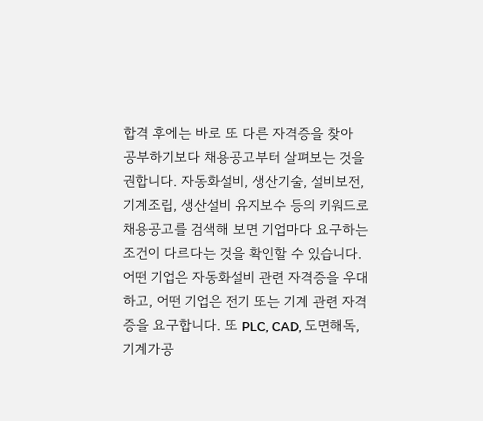합격 후에는 바로 또 다른 자격증을 찾아 공부하기보다 채용공고부터 살펴보는 것을 권합니다. 자동화설비, 생산기술, 설비보전, 기계조립, 생산설비 유지보수 등의 키워드로 채용공고를 검색해 보면 기업마다 요구하는 조건이 다르다는 것을 확인할 수 있습니다.
어떤 기업은 자동화설비 관련 자격증을 우대하고, 어떤 기업은 전기 또는 기계 관련 자격증을 요구합니다. 또 PLC, CAD, 도면해독, 기계가공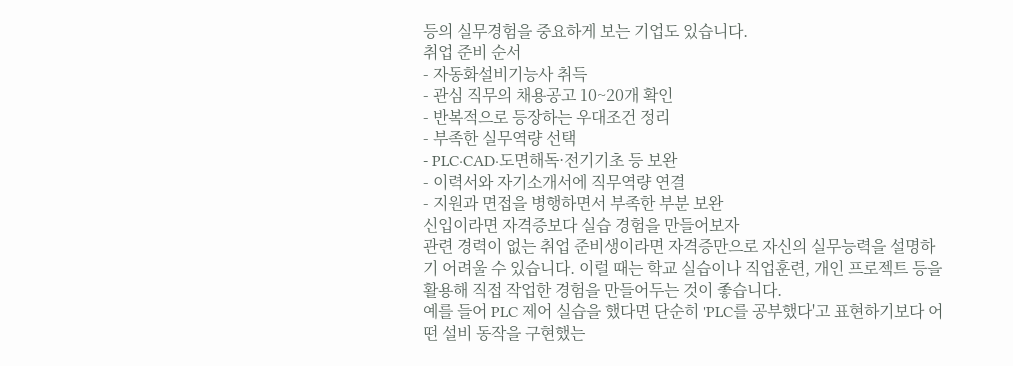등의 실무경험을 중요하게 보는 기업도 있습니다.
취업 준비 순서
- 자동화설비기능사 취득
- 관심 직무의 채용공고 10~20개 확인
- 반복적으로 등장하는 우대조건 정리
- 부족한 실무역량 선택
- PLC·CAD·도면해독·전기기초 등 보완
- 이력서와 자기소개서에 직무역량 연결
- 지원과 면접을 병행하면서 부족한 부분 보완
신입이라면 자격증보다 실습 경험을 만들어보자
관련 경력이 없는 취업 준비생이라면 자격증만으로 자신의 실무능력을 설명하기 어려울 수 있습니다. 이럴 때는 학교 실습이나 직업훈련, 개인 프로젝트 등을 활용해 직접 작업한 경험을 만들어두는 것이 좋습니다.
예를 들어 PLC 제어 실습을 했다면 단순히 'PLC를 공부했다'고 표현하기보다 어떤 설비 동작을 구현했는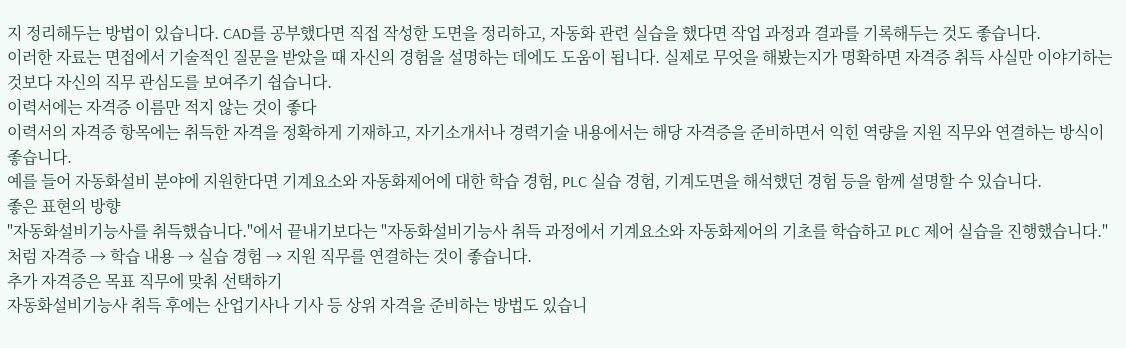지 정리해두는 방법이 있습니다. CAD를 공부했다면 직접 작성한 도면을 정리하고, 자동화 관련 실습을 했다면 작업 과정과 결과를 기록해두는 것도 좋습니다.
이러한 자료는 면접에서 기술적인 질문을 받았을 때 자신의 경험을 설명하는 데에도 도움이 됩니다. 실제로 무엇을 해봤는지가 명확하면 자격증 취득 사실만 이야기하는 것보다 자신의 직무 관심도를 보여주기 쉽습니다.
이력서에는 자격증 이름만 적지 않는 것이 좋다
이력서의 자격증 항목에는 취득한 자격을 정확하게 기재하고, 자기소개서나 경력기술 내용에서는 해당 자격증을 준비하면서 익힌 역량을 지원 직무와 연결하는 방식이 좋습니다.
예를 들어 자동화설비 분야에 지원한다면 기계요소와 자동화제어에 대한 학습 경험, PLC 실습 경험, 기계도면을 해석했던 경험 등을 함께 설명할 수 있습니다.
좋은 표현의 방향
"자동화설비기능사를 취득했습니다."에서 끝내기보다는 "자동화설비기능사 취득 과정에서 기계요소와 자동화제어의 기초를 학습하고 PLC 제어 실습을 진행했습니다."처럼 자격증 → 학습 내용 → 실습 경험 → 지원 직무를 연결하는 것이 좋습니다.
추가 자격증은 목표 직무에 맞춰 선택하기
자동화설비기능사 취득 후에는 산업기사나 기사 등 상위 자격을 준비하는 방법도 있습니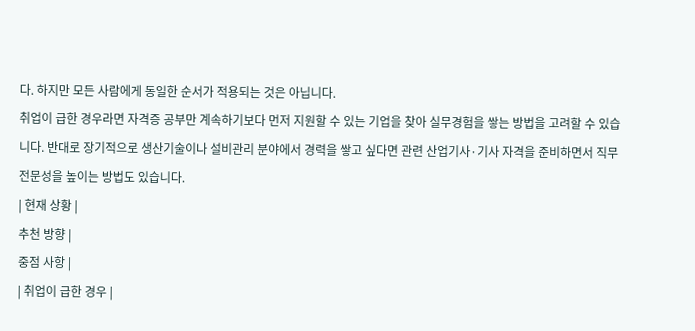다. 하지만 모든 사람에게 동일한 순서가 적용되는 것은 아닙니다.
취업이 급한 경우라면 자격증 공부만 계속하기보다 먼저 지원할 수 있는 기업을 찾아 실무경험을 쌓는 방법을 고려할 수 있습니다. 반대로 장기적으로 생산기술이나 설비관리 분야에서 경력을 쌓고 싶다면 관련 산업기사·기사 자격을 준비하면서 직무 전문성을 높이는 방법도 있습니다.
| 현재 상황 |
추천 방향 |
중점 사항 |
| 취업이 급한 경우 |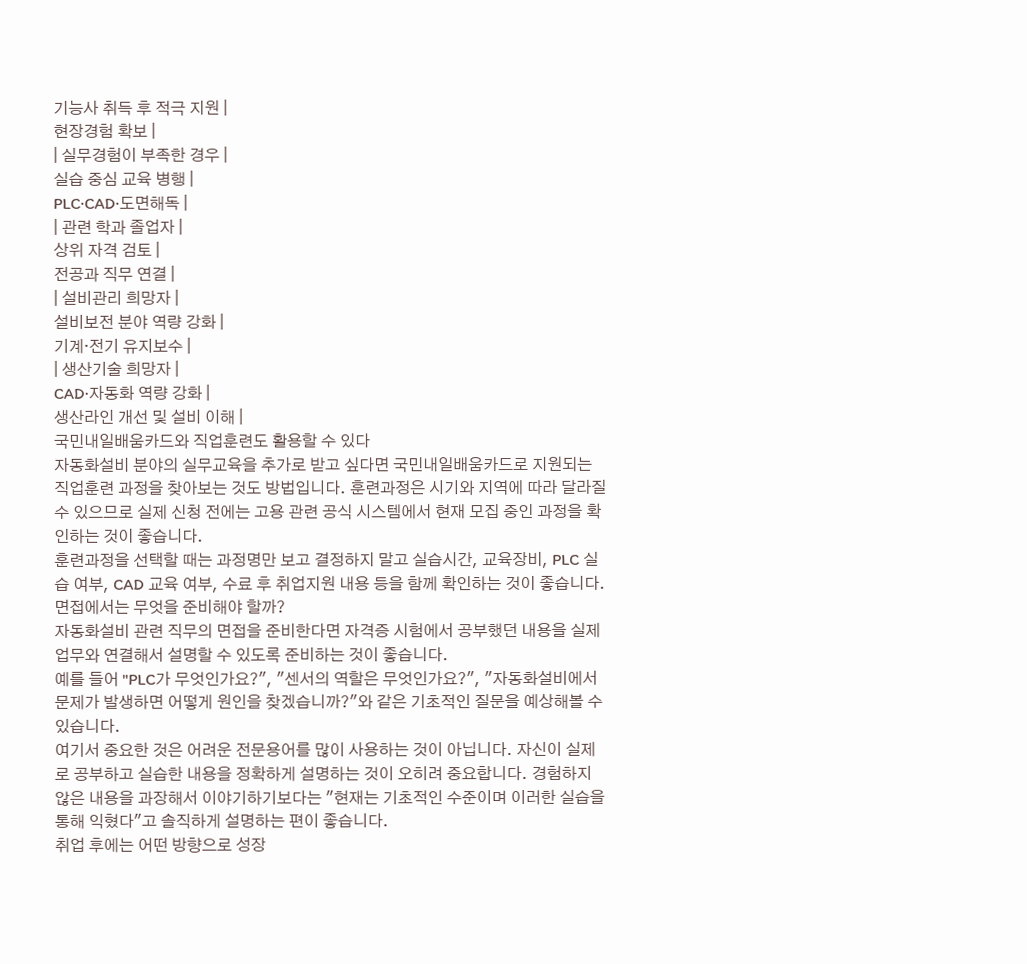기능사 취득 후 적극 지원 |
현장경험 확보 |
| 실무경험이 부족한 경우 |
실습 중심 교육 병행 |
PLC·CAD·도면해독 |
| 관련 학과 졸업자 |
상위 자격 검토 |
전공과 직무 연결 |
| 설비관리 희망자 |
설비보전 분야 역량 강화 |
기계·전기 유지보수 |
| 생산기술 희망자 |
CAD·자동화 역량 강화 |
생산라인 개선 및 설비 이해 |
국민내일배움카드와 직업훈련도 활용할 수 있다
자동화설비 분야의 실무교육을 추가로 받고 싶다면 국민내일배움카드로 지원되는 직업훈련 과정을 찾아보는 것도 방법입니다. 훈련과정은 시기와 지역에 따라 달라질 수 있으므로 실제 신청 전에는 고용 관련 공식 시스템에서 현재 모집 중인 과정을 확인하는 것이 좋습니다.
훈련과정을 선택할 때는 과정명만 보고 결정하지 말고 실습시간, 교육장비, PLC 실습 여부, CAD 교육 여부, 수료 후 취업지원 내용 등을 함께 확인하는 것이 좋습니다.
면접에서는 무엇을 준비해야 할까?
자동화설비 관련 직무의 면접을 준비한다면 자격증 시험에서 공부했던 내용을 실제 업무와 연결해서 설명할 수 있도록 준비하는 것이 좋습니다.
예를 들어 "PLC가 무엇인가요?", "센서의 역할은 무엇인가요?", "자동화설비에서 문제가 발생하면 어떻게 원인을 찾겠습니까?"와 같은 기초적인 질문을 예상해볼 수 있습니다.
여기서 중요한 것은 어려운 전문용어를 많이 사용하는 것이 아닙니다. 자신이 실제로 공부하고 실습한 내용을 정확하게 설명하는 것이 오히려 중요합니다. 경험하지 않은 내용을 과장해서 이야기하기보다는 "현재는 기초적인 수준이며 이러한 실습을 통해 익혔다"고 솔직하게 설명하는 편이 좋습니다.
취업 후에는 어떤 방향으로 성장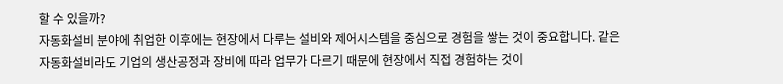할 수 있을까?
자동화설비 분야에 취업한 이후에는 현장에서 다루는 설비와 제어시스템을 중심으로 경험을 쌓는 것이 중요합니다. 같은 자동화설비라도 기업의 생산공정과 장비에 따라 업무가 다르기 때문에 현장에서 직접 경험하는 것이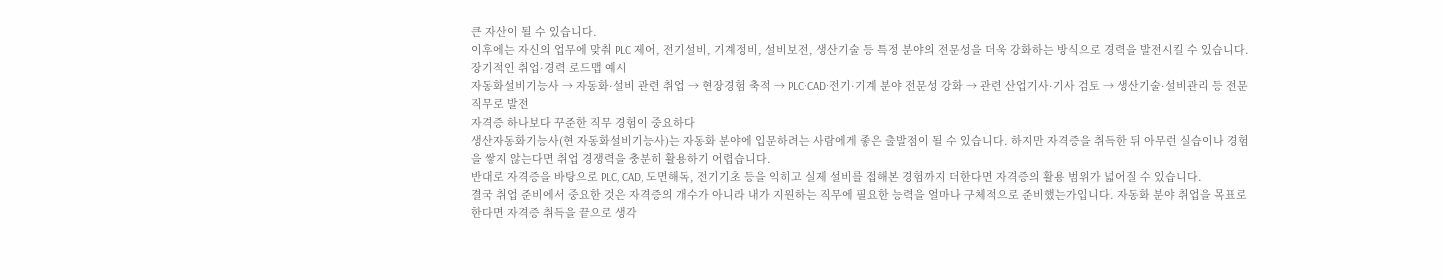큰 자산이 될 수 있습니다.
이후에는 자신의 업무에 맞춰 PLC 제어, 전기설비, 기계정비, 설비보전, 생산기술 등 특정 분야의 전문성을 더욱 강화하는 방식으로 경력을 발전시킬 수 있습니다.
장기적인 취업·경력 로드맵 예시
자동화설비기능사 → 자동화·설비 관련 취업 → 현장경험 축적 → PLC·CAD·전기·기계 분야 전문성 강화 → 관련 산업기사·기사 검토 → 생산기술·설비관리 등 전문 직무로 발전
자격증 하나보다 꾸준한 직무 경험이 중요하다
생산자동화기능사(현 자동화설비기능사)는 자동화 분야에 입문하려는 사람에게 좋은 출발점이 될 수 있습니다. 하지만 자격증을 취득한 뒤 아무런 실습이나 경험을 쌓지 않는다면 취업 경쟁력을 충분히 활용하기 어렵습니다.
반대로 자격증을 바탕으로 PLC, CAD, 도면해독, 전기기초 등을 익히고 실제 설비를 접해본 경험까지 더한다면 자격증의 활용 범위가 넓어질 수 있습니다.
결국 취업 준비에서 중요한 것은 자격증의 개수가 아니라 내가 지원하는 직무에 필요한 능력을 얼마나 구체적으로 준비했는가입니다. 자동화 분야 취업을 목표로 한다면 자격증 취득을 끝으로 생각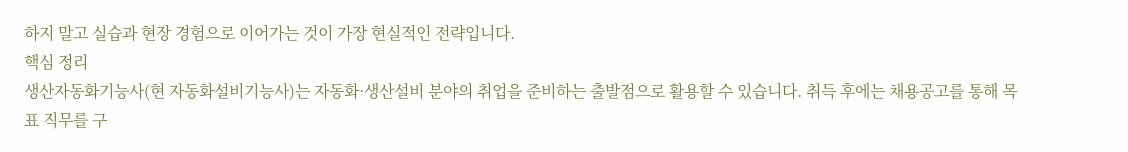하지 말고 실습과 현장 경험으로 이어가는 것이 가장 현실적인 전략입니다.
핵심 정리
생산자동화기능사(현 자동화설비기능사)는 자동화·생산설비 분야의 취업을 준비하는 출발점으로 활용할 수 있습니다. 취득 후에는 채용공고를 통해 목표 직무를 구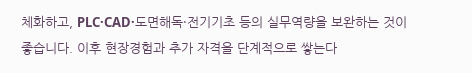체화하고, PLC·CAD·도면해독·전기기초 등의 실무역량을 보완하는 것이 좋습니다. 이후 현장경험과 추가 자격을 단계적으로 쌓는다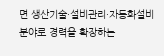면 생산기술·설비관리·자동화설비 분야로 경력을 확장하는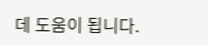데 도움이 됩니다.